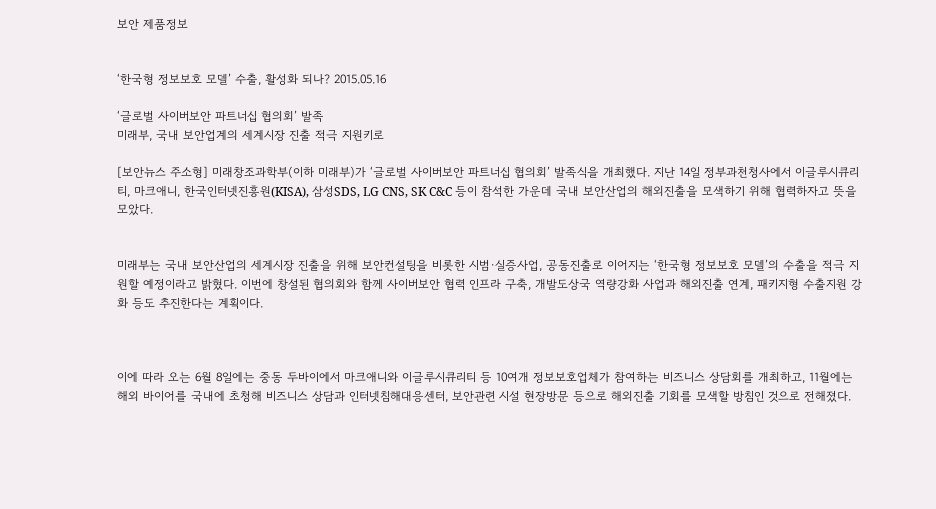보안 제품정보


‘한국형 정보보호 모델’ 수출, 활성화 되나? 2015.05.16

‘글로벌 사이버보안 파트너십 협의회’ 발족
미래부, 국내 보안업계의 세계시장 진출 적극 지원키로

[보안뉴스 주소형] 미래창조과학부(이하 미래부)가 ‘글로벌 사이버보안 파트너십 협의회’ 발족식을 개최했다. 지난 14일 정부과천청사에서 이글루시큐리티, 마크애니, 한국인터넷진흥원(KISA), 삼성SDS, LG CNS, SK C&C 등이 참석한 가운데 국내 보안산업의 해외진출을 모색하기 위해 협력하자고 뜻을 모았다.


미래부는 국내 보안산업의 세계시장 진출을 위해 보안컨설팅을 비롯한 시범·실증사업, 공동진출로 이어지는 ‘한국형 정보보호 모델’의 수출을 적극 지원할 예정이라고 밝혔다. 이번에 창설된 협의회와 함께 사이버보안 협력 인프라 구축, 개발도상국 역량강화 사업과 해외진출 연계, 패키지형 수출지원 강화 등도 추진한다는 계획이다.



이에 따라 오는 6월 8일에는 중동 두바이에서 마크애니와 이글루시큐리티 등 10여개 정보보호업체가 참여하는 비즈니스 상담회를 개최하고, 11월에는 해외 바이어를 국내에 초청해 비즈니스 상담과 인터넷침해대응센터, 보안관련 시설 현장방문 등으로 해외진출 기회를 모색할 방침인 것으로 전해졌다.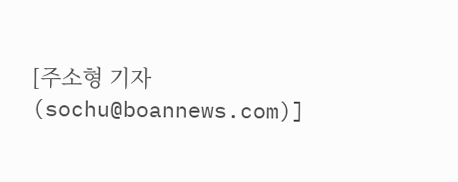[주소형 기자(sochu@boannews.com)]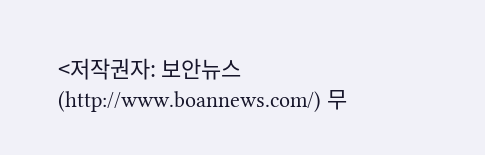<저작권자: 보안뉴스(http://www.boannews.com/) 무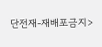단전재-재배포금지>